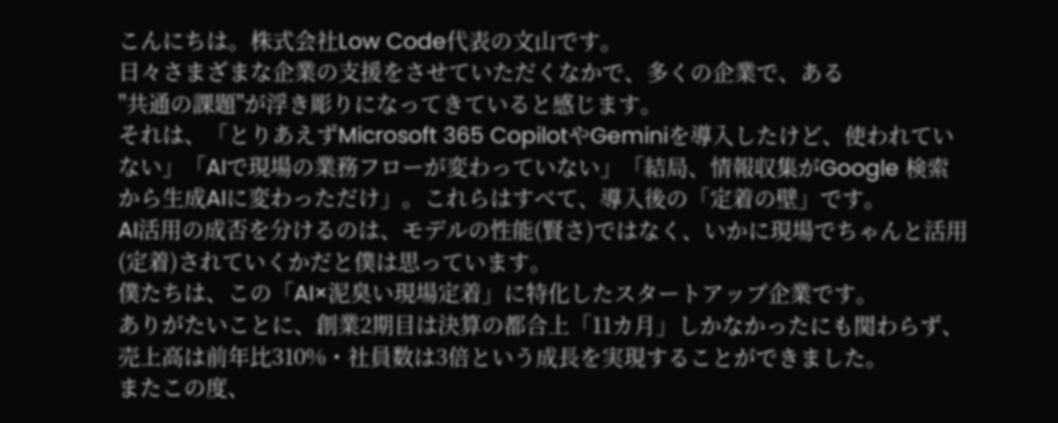こんにちは。株式会社Low Code代表の文山です。
日々さまざまな企業の支援をさせていただくなかで、多くの企業で、ある
"共通の課題"が浮き彫りになってきていると感じます。
それは、「とりあえずMicrosoft 365 CopilotやGeminiを導入したけど、使われていない」「AIで現場の業務フローが変わっていない」「結局、情報収集がGoogle 検索から生成AIに変わっただけ」。これらはすべて、導入後の「定着の壁」です。
AI活用の成否を分けるのは、モデルの性能(賢さ)ではなく、いかに現場でちゃんと活用(定着)されていくかだと僕は思っています。
僕たちは、この「AI×泥臭い現場定着」に特化したスタートアップ企業です。
ありがたいことに、創業2期目は決算の都合上「11カ月」しかなかったにも関わらず、売上高は前年比310%・社員数は3倍という成長を実現することができました。
またこの度、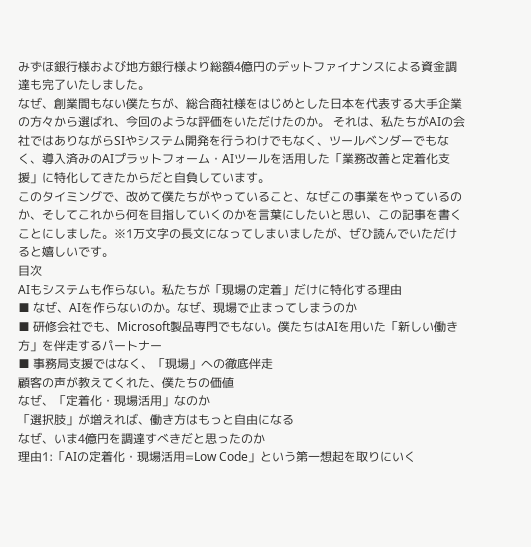みずほ銀行様および地方銀行様より総額4億円のデットファイナンスによる資金調達も完了いたしました。
なぜ、創業間もない僕たちが、総合商社様をはじめとした日本を代表する大手企業の方々から選ばれ、今回のような評価をいただけたのか。 それは、私たちがAIの会社ではありながらSIやシステム開発を行うわけでもなく、ツールベンダーでもなく、導入済みのAIプラットフォーム・AIツールを活用した「業務改善と定着化支援」に特化してきたからだと自負しています。
このタイミングで、改めて僕たちがやっていること、なぜこの事業をやっているのか、そしてこれから何を目指していくのかを言葉にしたいと思い、この記事を書くことにしました。※1万文字の長文になってしまいましたが、ぜひ読んでいただけると嬉しいです。
目次
AIもシステムも作らない。私たちが「現場の定着」だけに特化する理由
■ なぜ、AIを作らないのか。なぜ、現場で止まってしまうのか
■ 研修会社でも、Microsoft製品専門でもない。僕たちはAIを用いた「新しい働き方」を伴走するパートナー
■ 事務局支援ではなく、「現場」への徹底伴走
顧客の声が教えてくれた、僕たちの価値
なぜ、「定着化・現場活用」なのか
「選択肢」が増えれば、働き方はもっと自由になる
なぜ、いま4億円を調達すべきだと思ったのか
理由1:「AIの定着化・現場活用=Low Code」という第一想起を取りにいく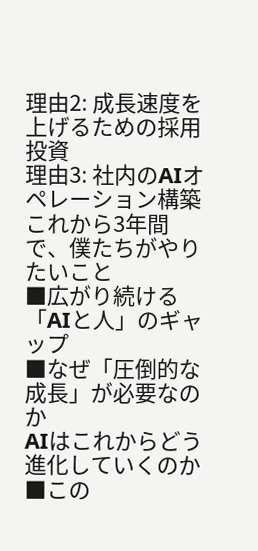理由2: 成長速度を上げるための採用投資
理由3: 社内のAIオペレーション構築
これから3年間で、僕たちがやりたいこと
■広がり続ける「AIと人」のギャップ
■なぜ「圧倒的な成長」が必要なのか
AIはこれからどう進化していくのか
■この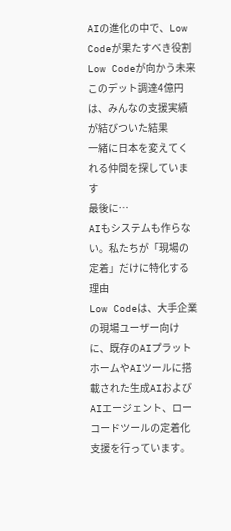AIの進化の中で、Low Codeが果たすべき役割
Low Codeが向かう未来
このデット調達4億円は、みんなの支援実績が結びついた結果
一緒に日本を変えてくれる仲間を探しています
最後に…
AIもシステムも作らない。私たちが「現場の定着」だけに特化する理由
Low Codeは、大手企業の現場ユーザー向けに、既存のAIプラットホームやAIツールに搭載された生成AIおよびAIエージェント、ローコードツールの定着化支援を行っています。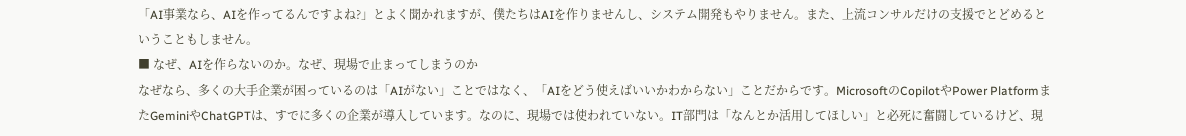「AI事業なら、AIを作ってるんですよね?」とよく聞かれますが、僕たちはAIを作りませんし、システム開発もやりません。また、上流コンサルだけの支援でとどめるということもしません。
■ なぜ、AIを作らないのか。なぜ、現場で止まってしまうのか
なぜなら、多くの大手企業が困っているのは「AIがない」ことではなく、「AIをどう使えばいいかわからない」ことだからです。MicrosoftのCopilotやPower PlatformまたGeminiやChatGPTは、すでに多くの企業が導入しています。なのに、現場では使われていない。IT部門は「なんとか活用してほしい」と必死に奮闘しているけど、現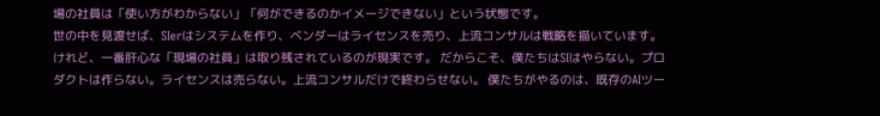場の社員は「使い方がわからない」「何ができるのかイメージできない」という状態です。
世の中を見渡せば、SIerはシステムを作り、ベンダーはライセンスを売り、上流コンサルは戦略を描いています。けれど、一番肝心な「現場の社員」は取り残されているのが現実です。 だからこそ、僕たちはSIはやらない。プロダクトは作らない。ライセンスは売らない。上流コンサルだけで終わらせない。 僕たちがやるのは、既存のAIツー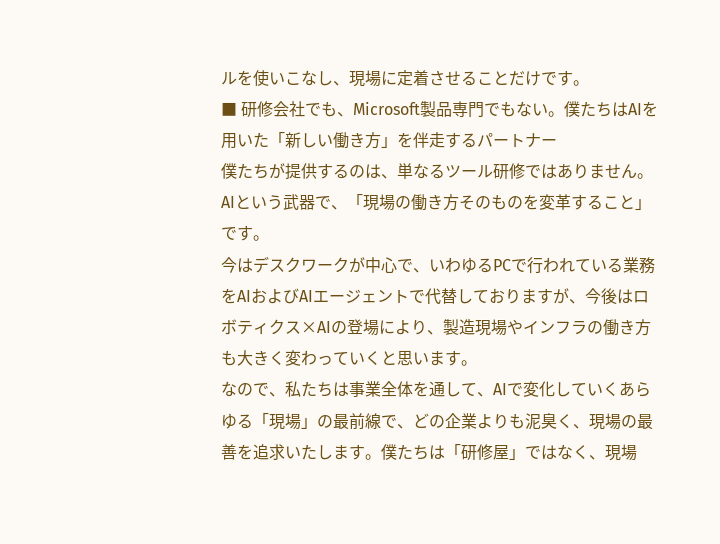ルを使いこなし、現場に定着させることだけです。
■ 研修会社でも、Microsoft製品専門でもない。僕たちはAIを用いた「新しい働き方」を伴走するパートナー
僕たちが提供するのは、単なるツール研修ではありません。 AIという武器で、「現場の働き方そのものを変革すること」です。
今はデスクワークが中心で、いわゆるPCで行われている業務をAIおよびAIエージェントで代替しておりますが、今後はロボティクス×AIの登場により、製造現場やインフラの働き方も大きく変わっていくと思います。
なので、私たちは事業全体を通して、AIで変化していくあらゆる「現場」の最前線で、どの企業よりも泥臭く、現場の最善を追求いたします。僕たちは「研修屋」ではなく、現場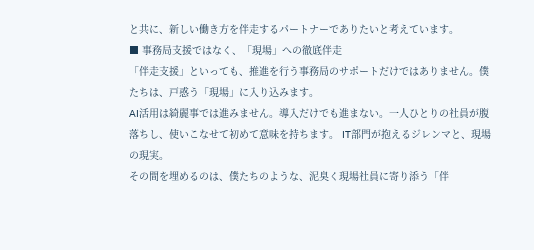と共に、新しい働き方を伴走するパートナーでありたいと考えています。
■ 事務局支援ではなく、「現場」への徹底伴走
「伴走支援」といっても、推進を行う事務局のサポートだけではありません。僕たちは、戸惑う「現場」に入り込みます。
AI活用は綺麗事では進みません。導入だけでも進まない。一人ひとりの社員が腹落ちし、使いこなせて初めて意味を持ちます。 IT部門が抱えるジレンマと、現場の現実。
その間を埋めるのは、僕たちのような、泥臭く現場社員に寄り添う「伴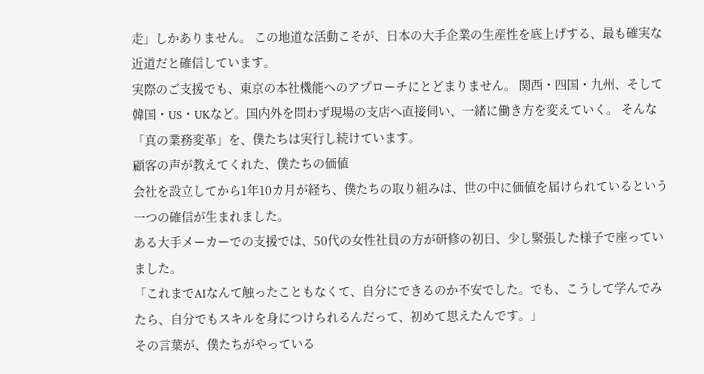走」しかありません。 この地道な活動こそが、日本の大手企業の生産性を底上げする、最も確実な近道だと確信しています。
実際のご支援でも、東京の本社機能へのアプローチにとどまりません。 関西・四国・九州、そして韓国・US・UKなど。国内外を問わず現場の支店へ直接伺い、一緒に働き方を変えていく。 そんな「真の業務変革」を、僕たちは実行し続けています。
顧客の声が教えてくれた、僕たちの価値
会社を設立してから1年10カ月が経ち、僕たちの取り組みは、世の中に価値を届けられているという一つの確信が生まれました。
ある大手メーカーでの支援では、50代の女性社員の方が研修の初日、少し緊張した様子で座っていました。
「これまでAIなんて触ったこともなくて、自分にできるのか不安でした。でも、こうして学んでみたら、自分でもスキルを身につけられるんだって、初めて思えたんです。」
その言葉が、僕たちがやっている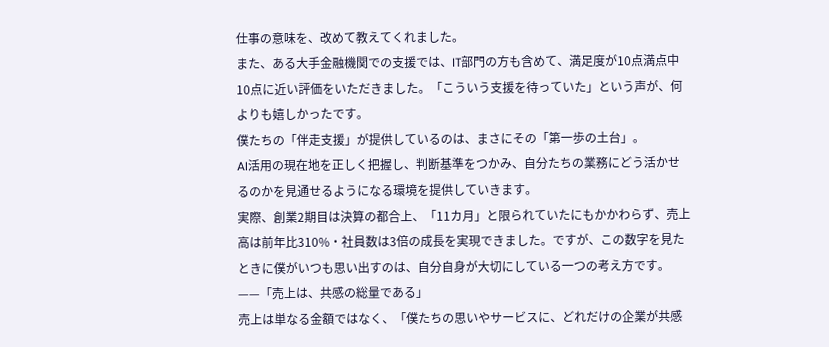仕事の意味を、改めて教えてくれました。
また、ある大手金融機関での支援では、IT部門の方も含めて、満足度が10点満点中10点に近い評価をいただきました。「こういう支援を待っていた」という声が、何よりも嬉しかったです。
僕たちの「伴走支援」が提供しているのは、まさにその「第一歩の土台」。
AI活用の現在地を正しく把握し、判断基準をつかみ、自分たちの業務にどう活かせるのかを見通せるようになる環境を提供していきます。
実際、創業2期目は決算の都合上、「11カ月」と限られていたにもかかわらず、売上高は前年比310%・社員数は3倍の成長を実現できました。ですが、この数字を見たときに僕がいつも思い出すのは、自分自身が大切にしている一つの考え方です。
——「売上は、共感の総量である」
売上は単なる金額ではなく、「僕たちの思いやサービスに、どれだけの企業が共感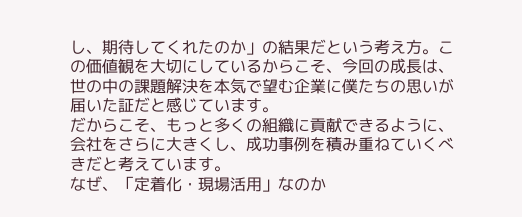し、期待してくれたのか」の結果だという考え方。この価値観を大切にしているからこそ、今回の成長は、世の中の課題解決を本気で望む企業に僕たちの思いが届いた証だと感じています。
だからこそ、もっと多くの組織に貢献できるように、会社をさらに大きくし、成功事例を積み重ねていくべきだと考えています。
なぜ、「定着化・現場活用」なのか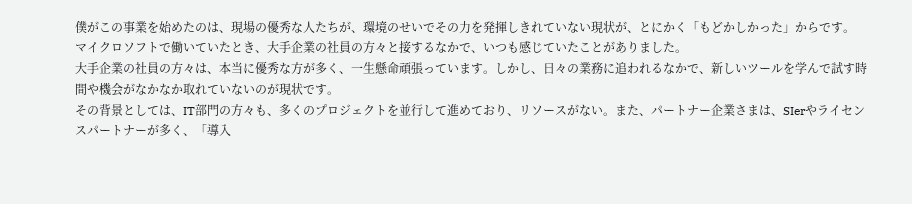僕がこの事業を始めたのは、現場の優秀な人たちが、環境のせいでその力を発揮しきれていない現状が、とにかく「もどかしかった」からです。
マイクロソフトで働いていたとき、大手企業の社員の方々と接するなかで、いつも感じていたことがありました。
大手企業の社員の方々は、本当に優秀な方が多く、一生懸命頑張っています。しかし、日々の業務に追われるなかで、新しいツールを学んで試す時間や機会がなかなか取れていないのが現状です。
その背景としては、IT部門の方々も、多くのプロジェクトを並行して進めており、リソースがない。また、パートナー企業さまは、SIerやライセンスパートナーが多く、「導入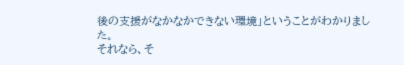後の支援がなかなかできない環境」ということがわかりました。
それなら、そ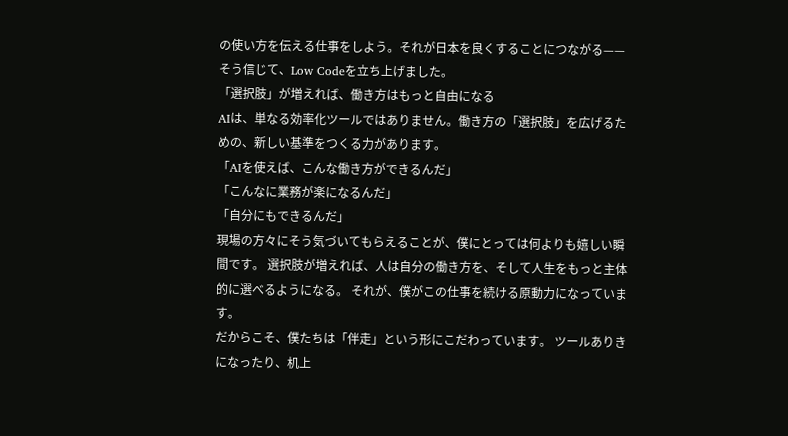の使い方を伝える仕事をしよう。それが日本を良くすることにつながる——そう信じて、Low Codeを立ち上げました。
「選択肢」が増えれば、働き方はもっと自由になる
AIは、単なる効率化ツールではありません。働き方の「選択肢」を広げるための、新しい基準をつくる力があります。
「AIを使えば、こんな働き方ができるんだ」
「こんなに業務が楽になるんだ」
「自分にもできるんだ」
現場の方々にそう気づいてもらえることが、僕にとっては何よりも嬉しい瞬間です。 選択肢が増えれば、人は自分の働き方を、そして人生をもっと主体的に選べるようになる。 それが、僕がこの仕事を続ける原動力になっています。
だからこそ、僕たちは「伴走」という形にこだわっています。 ツールありきになったり、机上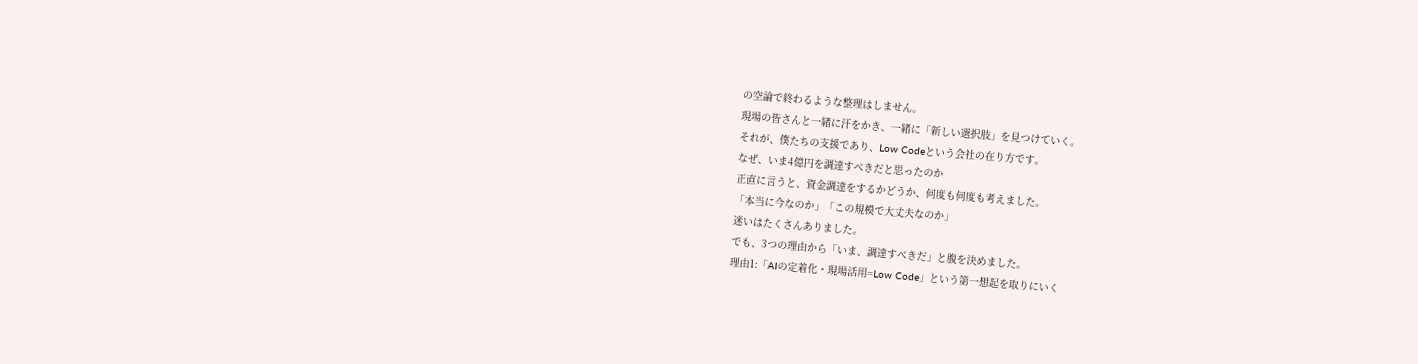の空論で終わるような整理はしません。
現場の皆さんと一緒に汗をかき、一緒に「新しい選択肢」を見つけていく。
それが、僕たちの支援であり、Low Codeという会社の在り方です。
なぜ、いま4億円を調達すべきだと思ったのか
正直に言うと、資金調達をするかどうか、何度も何度も考えました。
「本当に今なのか」「この規模で大丈夫なのか」
迷いはたくさんありました。
でも、3つの理由から「いま、調達すべきだ」と腹を決めました。
理由1:「AIの定着化・現場活用=Low Code」という第一想起を取りにいく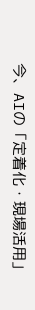今、AIの「定着化・現場活用」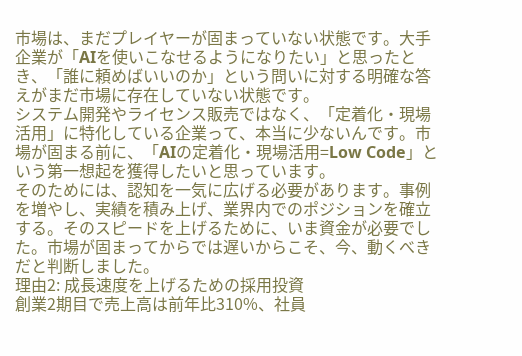市場は、まだプレイヤーが固まっていない状態です。大手企業が「AIを使いこなせるようになりたい」と思ったとき、「誰に頼めばいいのか」という問いに対する明確な答えがまだ市場に存在していない状態です。
システム開発やライセンス販売ではなく、「定着化・現場活用」に特化している企業って、本当に少ないんです。市場が固まる前に、「AIの定着化・現場活用=Low Code」という第一想起を獲得したいと思っています。
そのためには、認知を一気に広げる必要があります。事例を増やし、実績を積み上げ、業界内でのポジションを確立する。そのスピードを上げるために、いま資金が必要でした。市場が固まってからでは遅いからこそ、今、動くべきだと判断しました。
理由2: 成長速度を上げるための採用投資
創業2期目で売上高は前年比310%、社員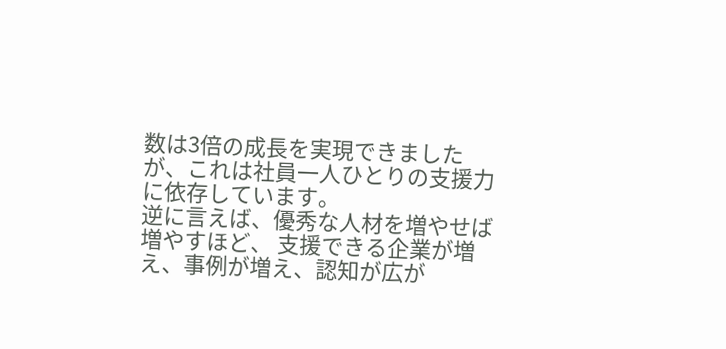数は3倍の成長を実現できましたが、これは社員一人ひとりの支援力に依存しています。
逆に言えば、優秀な人材を増やせば増やすほど、 支援できる企業が増え、事例が増え、認知が広が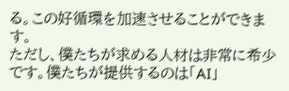る。この好循環を加速させることができます。
ただし、僕たちが求める人材は非常に希少です。僕たちが提供するのは「AI」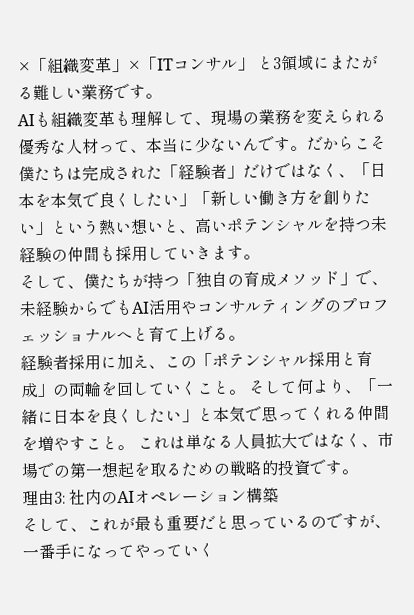×「組織変革」×「ITコンサル」 と3領域にまたがる難しい業務です。
AIも組織変革も理解して、現場の業務を変えられる優秀な人材って、本当に少ないんです。だからこそ僕たちは完成された「経験者」だけではなく、「日本を本気で良くしたい」「新しい働き方を創りたい」という熱い想いと、高いポテンシャルを持つ未経験の仲間も採用していきます。
そして、僕たちが持つ「独自の育成メソッド」で、未経験からでもAI活用やコンサルティングのプロフェッショナルへと育て上げる。
経験者採用に加え、この「ポテンシャル採用と育成」の両輪を回していくこと。 そして何より、「一緒に日本を良くしたい」と本気で思ってくれる仲間を増やすこと。 これは単なる人員拡大ではなく、市場での第一想起を取るための戦略的投資です。
理由3: 社内のAIオペレーション構築
そして、これが最も重要だと思っているのですが、一番手になってやっていく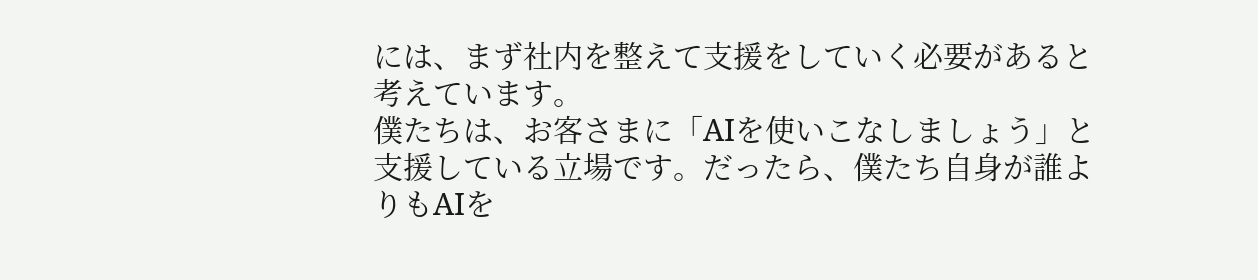には、まず社内を整えて支援をしていく必要があると考えています。
僕たちは、お客さまに「AIを使いこなしましょう」と支援している立場です。だったら、僕たち自身が誰よりもAIを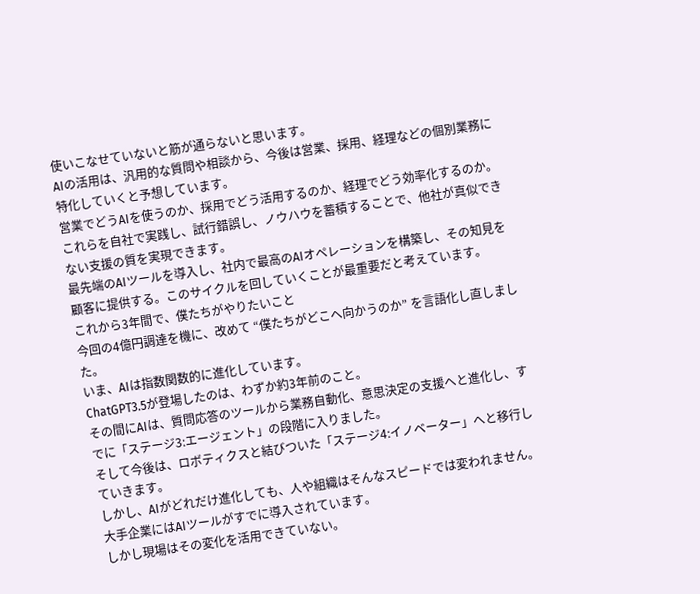使いこなせていないと筋が通らないと思います。
AIの活用は、汎用的な質問や相談から、今後は営業、採用、経理などの個別業務に特化していくと予想しています。
営業でどうAIを使うのか、採用でどう活用するのか、経理でどう効率化するのか。これらを自社で実践し、試行錯誤し、ノウハウを蓄積することで、他社が真似できない支援の質を実現できます。
最先端のAIツールを導入し、社内で最高のAIオペレーションを構築し、その知見を顧客に提供する。このサイクルを回していくことが最重要だと考えています。
これから3年間で、僕たちがやりたいこと
今回の4億円調達を機に、改めて “僕たちがどこへ向かうのか” を言語化し直しました。
いま、AIは指数関数的に進化しています。
ChatGPT3.5が登場したのは、わずか約3年前のこと。
その間にAIは、質問応答のツールから業務自動化、意思決定の支援へと進化し、すでに「ステージ3:エージェント」の段階に入りました。
そして今後は、ロボティクスと結びついた「ステージ4:イノベーター」へと移行していきます。
しかし、AIがどれだけ進化しても、人や組織はそんなスピードでは変われません。
大手企業にはAIツールがすでに導入されています。
しかし現場はその変化を活用できていない。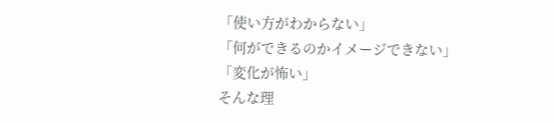「使い方がわからない」
「何ができるのかイメージできない」
「変化が怖い」
そんな理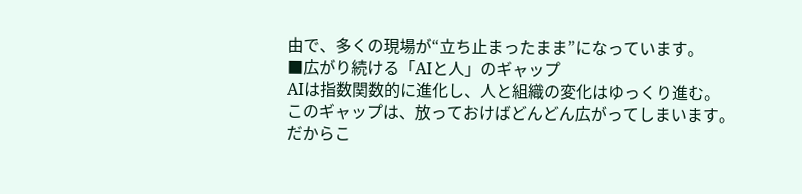由で、多くの現場が“立ち止まったまま”になっています。
■広がり続ける「AIと人」のギャップ
AIは指数関数的に進化し、人と組織の変化はゆっくり進む。
このギャップは、放っておけばどんどん広がってしまいます。
だからこ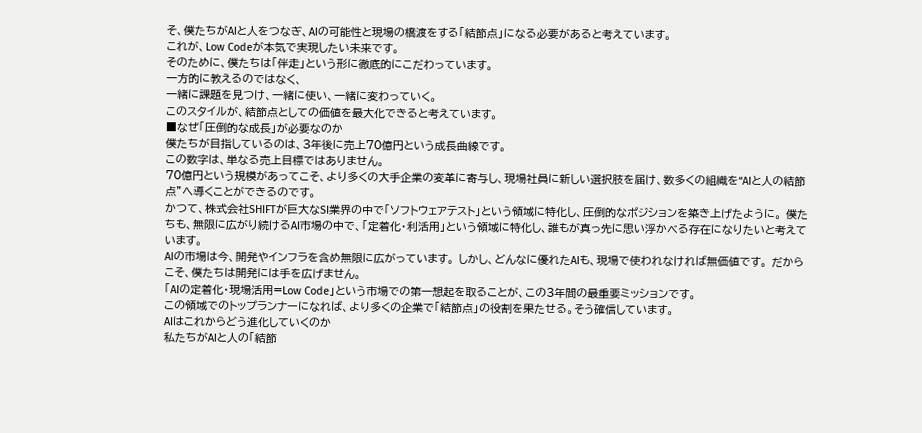そ、僕たちがAIと人をつなぎ、AIの可能性と現場の橋渡をする「結節点」になる必要があると考えています。
これが、Low Codeが本気で実現したい未来です。
そのために、僕たちは「伴走」という形に徹底的にこだわっています。
一方的に教えるのではなく、
一緒に課題を見つけ、一緒に使い、一緒に変わっていく。
このスタイルが、結節点としての価値を最大化できると考えています。
■なぜ「圧倒的な成長」が必要なのか
僕たちが目指しているのは、3年後に売上70億円という成長曲線です。
この数字は、単なる売上目標ではありません。
70億円という規模があってこそ、より多くの大手企業の変革に寄与し、現場社員に新しい選択肢を届け、数多くの組織を“AIと人の結節点”へ導くことができるのです。
かつて、株式会社SHIFTが巨大なSI業界の中で「ソフトウェアテスト」という領域に特化し、圧倒的なポジションを築き上げたように。 僕たちも、無限に広がり続けるAI市場の中で、「定着化・利活用」という領域に特化し、誰もが真っ先に思い浮かべる存在になりたいと考えています。
AIの市場は今、開発やインフラを含め無限に広がっています。 しかし、どんなに優れたAIも、現場で使われなければ無価値です。 だからこそ、僕たちは開発には手を広げません。
「AIの定着化・現場活用=Low Code」という市場での第一想起を取ることが、この3年間の最重要ミッションです。
この領域でのトップランナーになれば、より多くの企業で「結節点」の役割を果たせる。そう確信しています。
AIはこれからどう進化していくのか
私たちがAIと人の「結節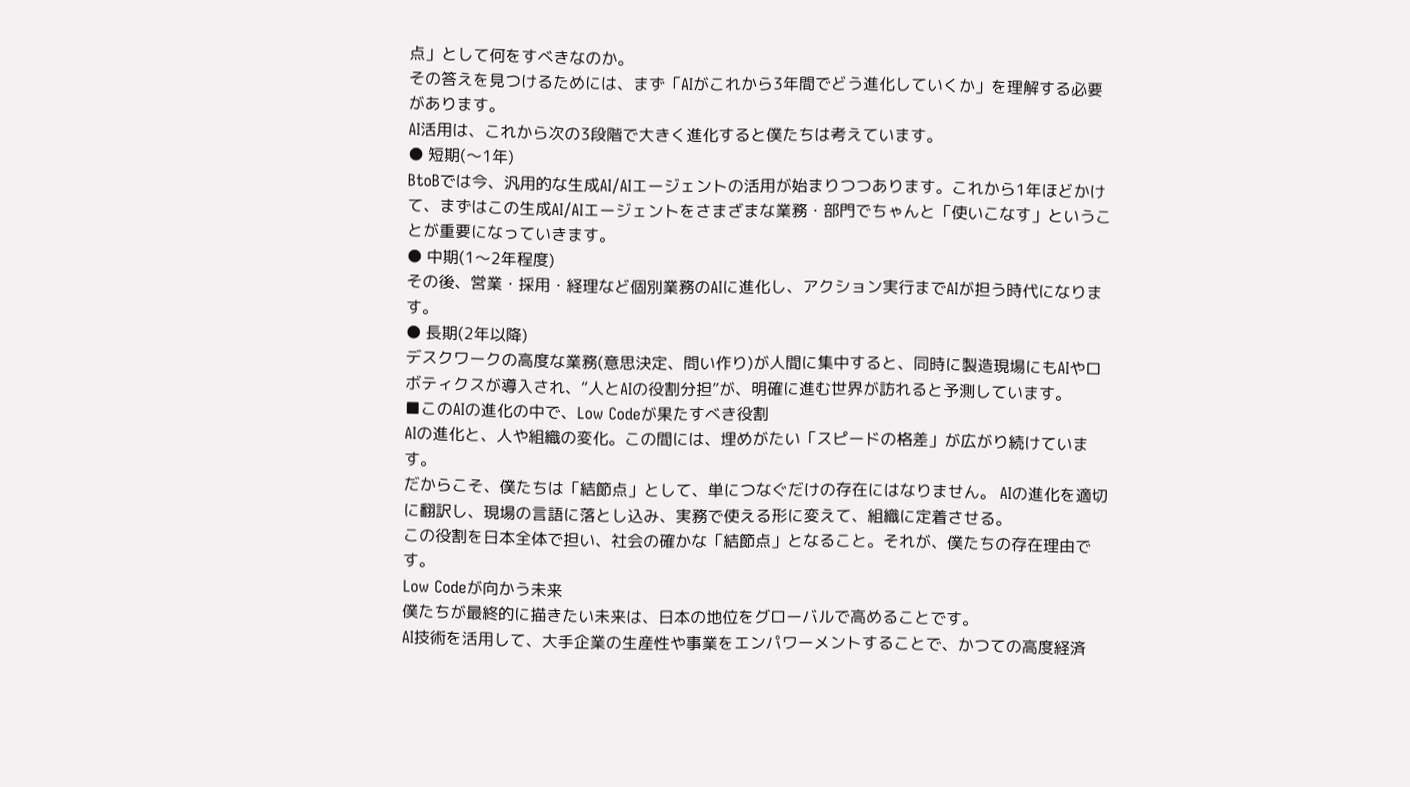点」として何をすべきなのか。
その答えを見つけるためには、まず「AIがこれから3年間でどう進化していくか」を理解する必要があります。
AI活用は、これから次の3段階で大きく進化すると僕たちは考えています。
● 短期(〜1年)
BtoBでは今、汎用的な生成AI/AIエージェントの活用が始まりつつあります。これから1年ほどかけて、まずはこの生成AI/AIエージェントをさまざまな業務・部門でちゃんと「使いこなす」ということが重要になっていきます。
● 中期(1〜2年程度)
その後、営業・採用・経理など個別業務のAIに進化し、アクション実行までAIが担う時代になります。
● 長期(2年以降)
デスクワークの高度な業務(意思決定、問い作り)が人間に集中すると、同時に製造現場にもAIやロボティクスが導入され、“人とAIの役割分担”が、明確に進む世界が訪れると予測しています。
■このAIの進化の中で、Low Codeが果たすべき役割
AIの進化と、人や組織の変化。この間には、埋めがたい「スピードの格差」が広がり続けています。
だからこそ、僕たちは「結節点」として、単につなぐだけの存在にはなりません。 AIの進化を適切に翻訳し、現場の言語に落とし込み、実務で使える形に変えて、組織に定着させる。
この役割を日本全体で担い、社会の確かな「結節点」となること。それが、僕たちの存在理由です。
Low Codeが向かう未来
僕たちが最終的に描きたい未来は、日本の地位をグローバルで高めることです。
AI技術を活用して、大手企業の生産性や事業をエンパワーメントすることで、かつての高度経済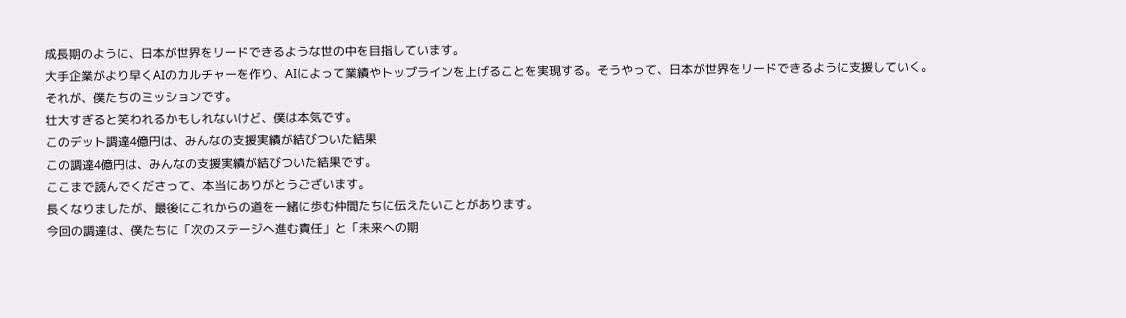成長期のように、日本が世界をリードできるような世の中を目指しています。
大手企業がより早くAIのカルチャーを作り、AIによって業績やトップラインを上げることを実現する。そうやって、日本が世界をリードできるように支援していく。
それが、僕たちのミッションです。
壮大すぎると笑われるかもしれないけど、僕は本気です。
このデット調達4億円は、みんなの支援実績が結びついた結果
この調達4億円は、みんなの支援実績が結びついた結果です。
ここまで読んでくださって、本当にありがとうございます。
長くなりましたが、最後にこれからの道を一緒に歩む仲間たちに伝えたいことがあります。
今回の調達は、僕たちに「次のステージへ進む責任」と「未来への期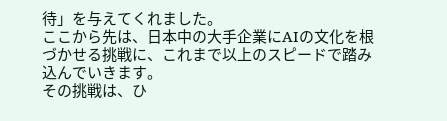待」を与えてくれました。
ここから先は、日本中の大手企業にAIの文化を根づかせる挑戦に、これまで以上のスピードで踏み込んでいきます。
その挑戦は、ひ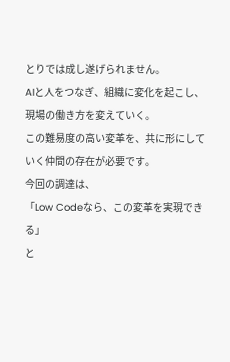とりでは成し遂げられません。
AIと人をつなぎ、組織に変化を起こし、現場の働き方を変えていく。
この難易度の高い変革を、共に形にしていく仲間の存在が必要です。
今回の調達は、
「Low Codeなら、この変革を実現できる」
と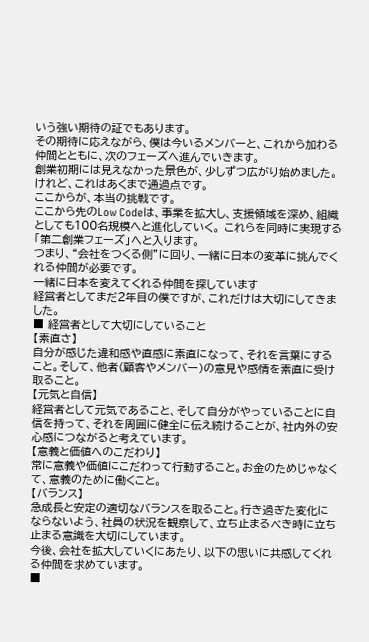いう強い期待の証でもあります。
その期待に応えながら、僕は今いるメンバーと、これから加わる仲間とともに、次のフェーズへ進んでいきます。
創業初期には見えなかった景色が、少しずつ広がり始めました。
けれど、これはあくまで通過点です。
ここからが、本当の挑戦です。
ここから先のLow Codeは、事業を拡大し、支援領域を深め、組織としても100名規模へと進化していく。 これらを同時に実現する「第二創業フェーズ」へと入ります。
つまり、“会社をつくる側”に回り、一緒に日本の変革に挑んでくれる仲間が必要です。
一緒に日本を変えてくれる仲間を探しています
経営者としてまだ2年目の僕ですが、これだけは大切にしてきました。
■ 経営者として大切にしていること
【素直さ】
自分が感じた違和感や直感に素直になって、それを言葉にすること。そして、他者(顧客やメンバー)の意見や感情を素直に受け取ること。
【元気と自信】
経営者として元気であること、そして自分がやっていることに自信を持って、それを周囲に健全に伝え続けることが、社内外の安心感につながると考えています。
【意義と価値へのこだわり】
常に意義や価値にこだわって行動すること。お金のためじゃなくて、意義のために働くこと。
【バランス】
急成長と安定の適切なバランスを取ること。行き過ぎた変化にならないよう、社員の状況を観察して、立ち止まるべき時に立ち止まる意識を大切にしています。
今後、会社を拡大していくにあたり、以下の思いに共感してくれる仲間を求めています。
■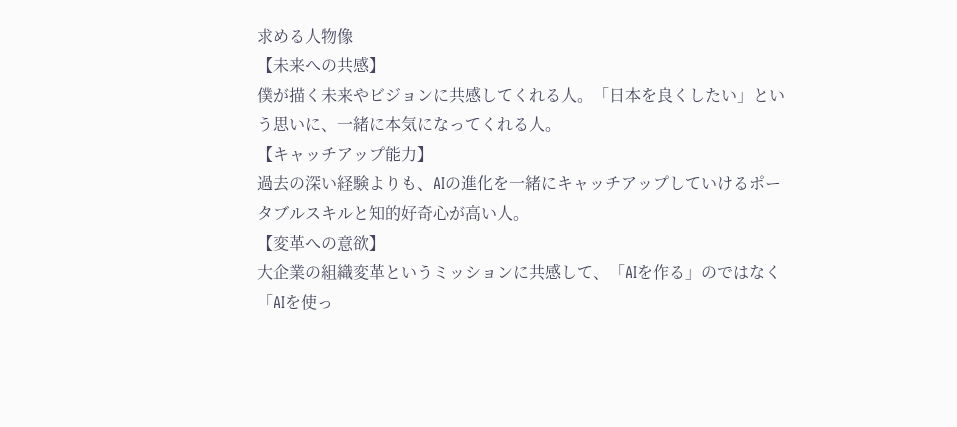求める人物像
【未来への共感】
僕が描く未来やビジョンに共感してくれる人。「日本を良くしたい」という思いに、一緒に本気になってくれる人。
【キャッチアップ能力】
過去の深い経験よりも、AIの進化を一緒にキャッチアップしていけるポータブルスキルと知的好奇心が高い人。
【変革への意欲】
大企業の組織変革というミッションに共感して、「AIを作る」のではなく「AIを使っ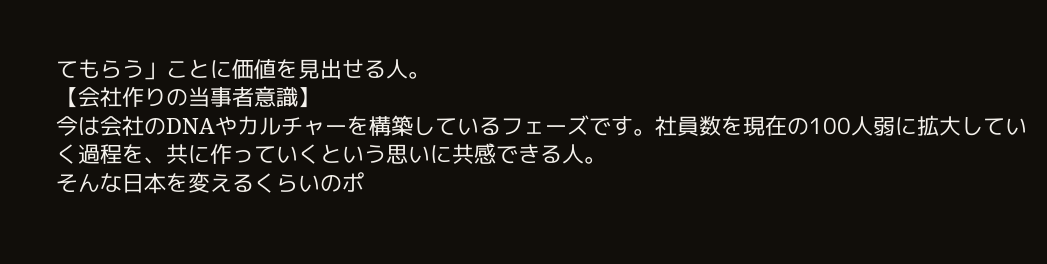てもらう」ことに価値を見出せる人。
【会社作りの当事者意識】
今は会社のDNAやカルチャーを構築しているフェーズです。社員数を現在の100人弱に拡大していく過程を、共に作っていくという思いに共感できる人。
そんな日本を変えるくらいのポ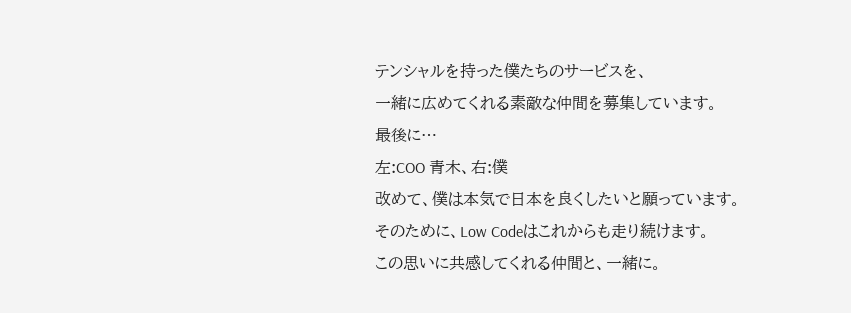テンシャルを持った僕たちのサービスを、
一緒に広めてくれる素敵な仲間を募集しています。
最後に…
左:COO 青木、右:僕
改めて、僕は本気で日本を良くしたいと願っています。
そのために、Low Codeはこれからも走り続けます。
この思いに共感してくれる仲間と、一緒に。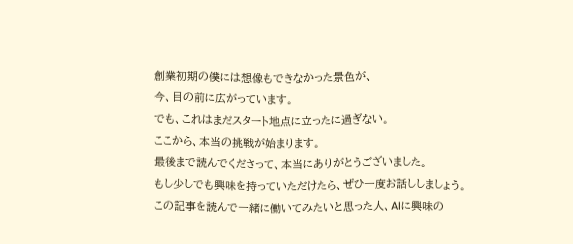創業初期の僕には想像もできなかった景色が、
今、目の前に広がっています。
でも、これはまだスタート地点に立ったに過ぎない。
ここから、本当の挑戦が始まります。
最後まで読んでくださって、本当にありがとうございました。
もし少しでも興味を持っていただけたら、ぜひ一度お話ししましょう。
この記事を読んで一緒に働いてみたいと思った人、AIに興味の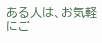ある人は、お気軽にご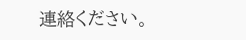連絡ください。